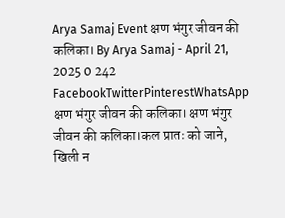Arya Samaj Event क्षण भंगुर जीवन की कलिका। By Arya Samaj - April 21, 2025 0 242 FacebookTwitterPinterestWhatsApp क्षण भंगुर जीवन की कलिका। क्षण भंगुर जीवन की कलिका।कल प्रातः को जाने, खिली न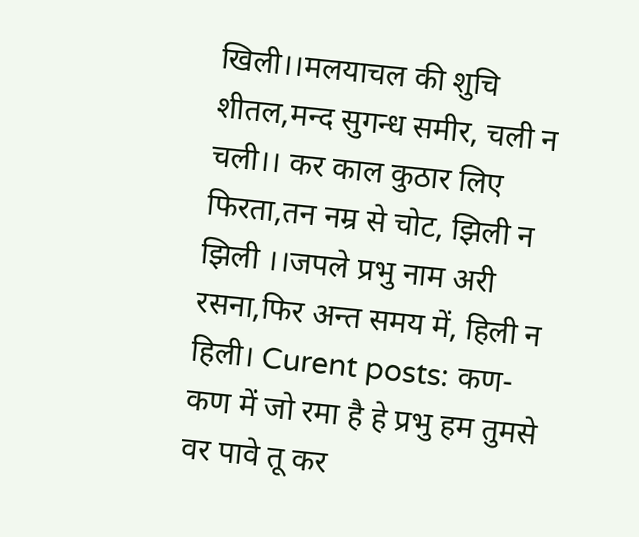खिली।।मलयाचल की शुचि शीतल,मन्द सुगन्ध समीर, चली न चली।। कर काल कुठार लिए फिरता,तन नम्र से चोट, झिली न झिली ।।जपले प्रभु नाम अरी रसना,फिर अन्त समय में, हिली न हिली। Curent posts: कण-कण में जो रमा है हे प्रभु हम तुमसे वर पावे तू कर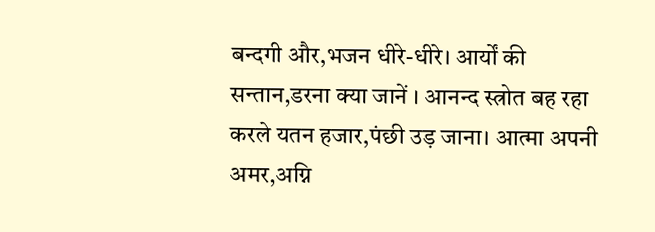बन्दगी और,भजन धीरे-धीरे। आर्यों की सन्तान,डरना क्या जानें । आनन्द स्त्रोत बह रहा करले यतन हजार,पंछी उड़ जाना। आत्मा अपनी अमर,अग्नि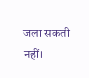जला सकती नहीं।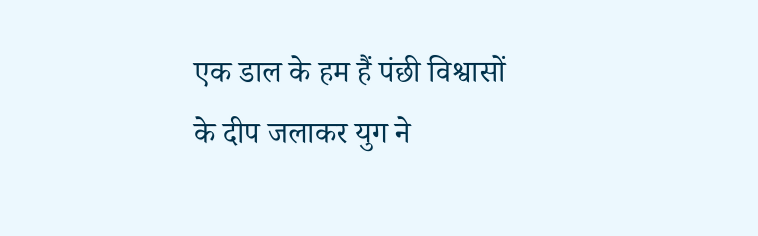एक डाल के हम हैं पंछी विश्वासों के दीप जलाकर युग ने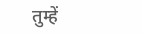तुम्हें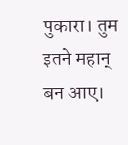पुकारा। तुम इतने महान् बन आए।